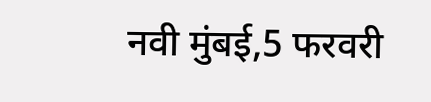नवी मुंबई,5 फरवरी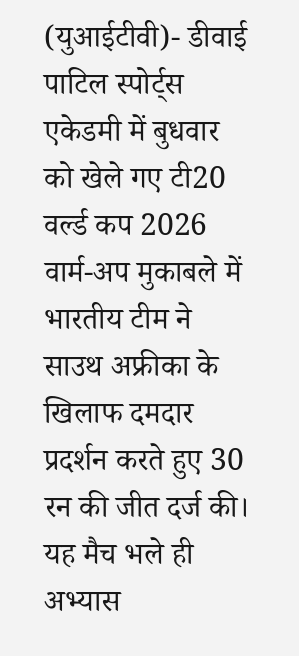(युआईटीवी)- डीवाई पाटिल स्पोर्ट्स एकेडमी में बुधवार को खेले गए टी20 वर्ल्ड कप 2026 वार्म-अप मुकाबले में भारतीय टीम ने साउथ अफ्रीका के खिलाफ दमदार प्रदर्शन करते हुए 30 रन की जीत दर्ज की। यह मैच भले ही अभ्यास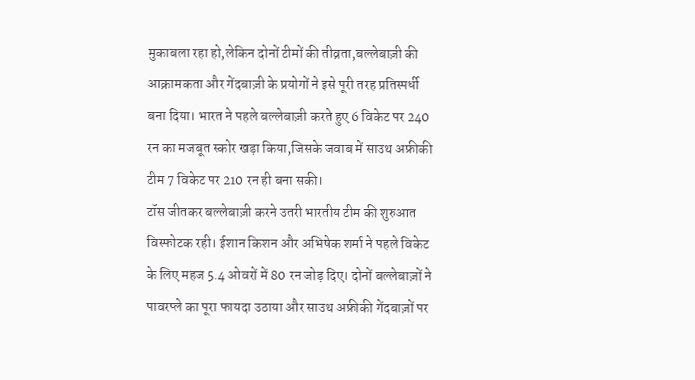मुकाबला रहा हो,लेकिन दोनों टीमों की तीव्रता,बल्लेबाज़ी की आक्रामकता और गेंदबाज़ी के प्रयोगों ने इसे पूरी तरह प्रतिस्पर्धी बना दिया। भारत ने पहले बल्लेबाज़ी करते हुए 6 विकेट पर 240 रन का मजबूत स्कोर खड़ा किया,जिसके जवाब में साउथ अफ्रीकी टीम 7 विकेट पर 210 रन ही बना सकी।
टॉस जीतकर बल्लेबाज़ी करने उतरी भारतीय टीम की शुरुआत विस्फोटक रही। ईशान किशन और अभिषेक शर्मा ने पहले विकेट के लिए महज 5.4 ओवरों में 80 रन जोड़ दिए। दोनों बल्लेबाज़ों ने पावरप्ले का पूरा फायदा उठाया और साउथ अफ्रीकी गेंदबाज़ों पर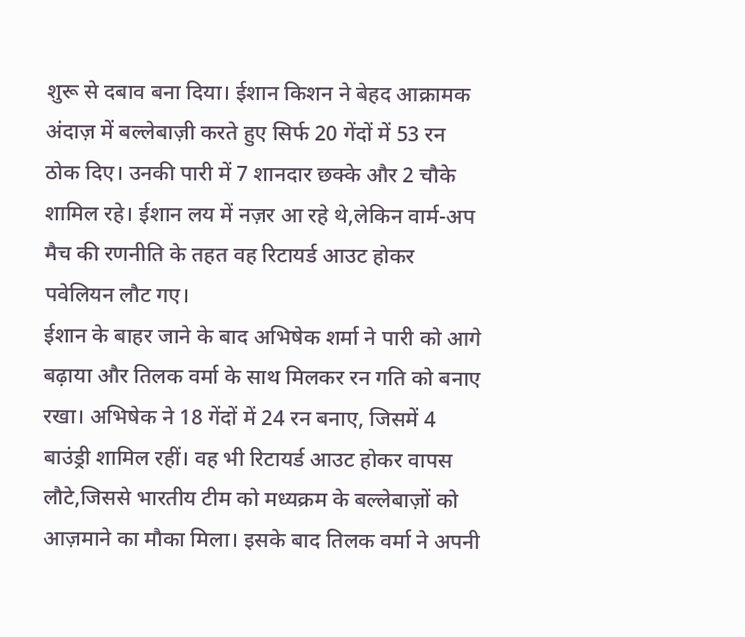शुरू से दबाव बना दिया। ईशान किशन ने बेहद आक्रामक अंदाज़ में बल्लेबाज़ी करते हुए सिर्फ 20 गेंदों में 53 रन ठोक दिए। उनकी पारी में 7 शानदार छक्के और 2 चौके शामिल रहे। ईशान लय में नज़र आ रहे थे,लेकिन वार्म-अप मैच की रणनीति के तहत वह रिटायर्ड आउट होकर पवेलियन लौट गए।
ईशान के बाहर जाने के बाद अभिषेक शर्मा ने पारी को आगे बढ़ाया और तिलक वर्मा के साथ मिलकर रन गति को बनाए रखा। अभिषेक ने 18 गेंदों में 24 रन बनाए, जिसमें 4 बाउंड्री शामिल रहीं। वह भी रिटायर्ड आउट होकर वापस लौटे,जिससे भारतीय टीम को मध्यक्रम के बल्लेबाज़ों को आज़माने का मौका मिला। इसके बाद तिलक वर्मा ने अपनी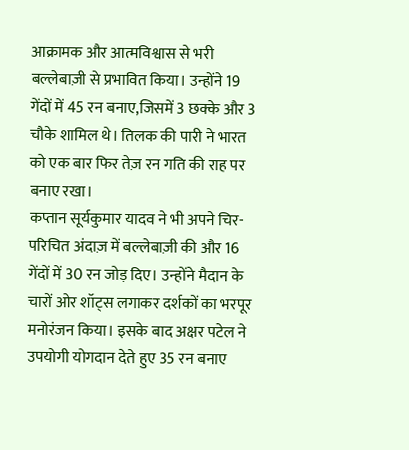आक्रामक और आत्मविश्वास से भरी बल्लेबाज़ी से प्रभावित किया। उन्होंने 19 गेंदों में 45 रन बनाए,जिसमें 3 छक्के और 3 चौके शामिल थे। तिलक की पारी ने भारत को एक बार फिर तेज़ रन गति की राह पर बनाए रखा।
कप्तान सूर्यकुमार यादव ने भी अपने चिर-परिचित अंदाज़ में बल्लेबाज़ी की और 16 गेंदों में 30 रन जोड़ दिए। उन्होंने मैदान के चारों ओर शॉट्स लगाकर दर्शकों का भरपूर मनोरंजन किया। इसके बाद अक्षर पटेल ने उपयोगी योगदान देते हुए 35 रन बनाए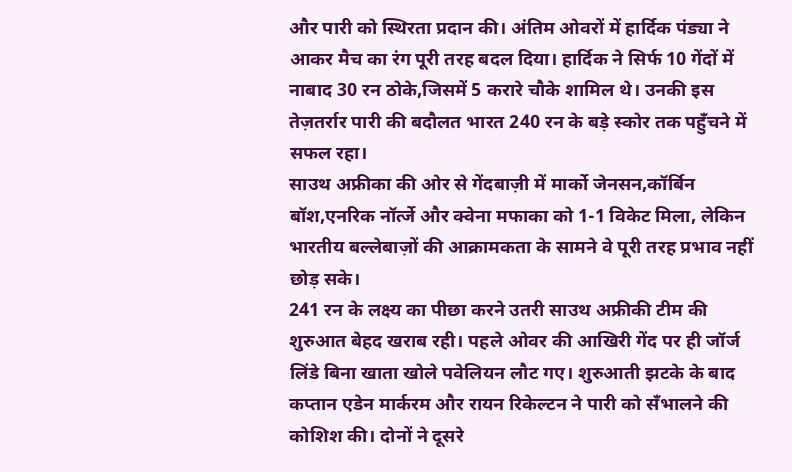और पारी को स्थिरता प्रदान की। अंतिम ओवरों में हार्दिक पंड्या ने आकर मैच का रंग पूरी तरह बदल दिया। हार्दिक ने सिर्फ 10 गेंदों में नाबाद 30 रन ठोके,जिसमें 5 करारे चौके शामिल थे। उनकी इस तेज़तर्रार पारी की बदौलत भारत 240 रन के बड़े स्कोर तक पहुँचने में सफल रहा।
साउथ अफ्रीका की ओर से गेंदबाज़ी में मार्को जेनसन,कॉर्बिन बॉश,एनरिक नॉर्त्जे और क्वेना मफाका को 1-1 विकेट मिला, लेकिन भारतीय बल्लेबाज़ों की आक्रामकता के सामने वे पूरी तरह प्रभाव नहीं छोड़ सके।
241 रन के लक्ष्य का पीछा करने उतरी साउथ अफ्रीकी टीम की शुरुआत बेहद खराब रही। पहले ओवर की आखिरी गेंद पर ही जॉर्ज लिंडे बिना खाता खोले पवेलियन लौट गए। शुरुआती झटके के बाद कप्तान एडेन मार्करम और रायन रिकेल्टन ने पारी को सँभालने की कोशिश की। दोनों ने दूसरे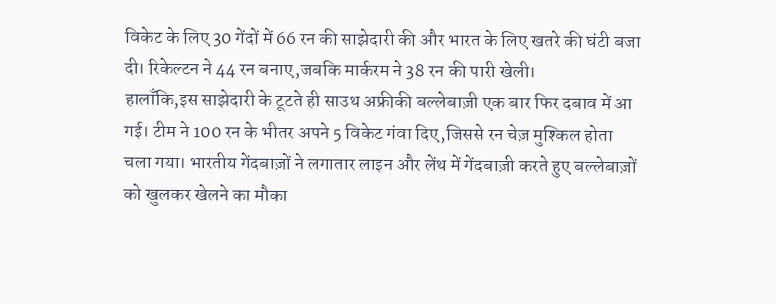विकेट के लिए 30 गेंदों में 66 रन की साझेदारी की और भारत के लिए खतरे की घंटी बजा दी। रिकेल्टन ने 44 रन बनाए,जबकि मार्करम ने 38 रन की पारी खेली।
हालाँकि,इस साझेदारी के टूटते ही साउथ अफ्रीकी बल्लेबाज़ी एक बार फिर दबाव में आ गई। टीम ने 100 रन के भीतर अपने 5 विकेट गंवा दिए,जिससे रन चेज़ मुश्किल होता चला गया। भारतीय गेंदबाज़ों ने लगातार लाइन और लेंथ में गेंदबाज़ी करते हुए बल्लेबाज़ों को खुलकर खेलने का मौका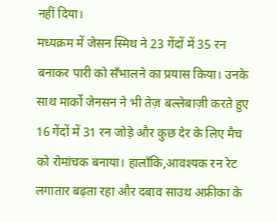नहीं दिया।
मध्यक्रम में जेसन स्मिथ ने 23 गेंदों में 35 रन बनाकर पारी को सँभालने का प्रयास किया। उनके साथ मार्को जेनसन ने भी तेज़ बल्लेबाज़ी करते हुए 16 गेंदों में 31 रन जोड़े और कुछ देर के लिए मैच को रोमांचक बनाया। हालाँकि,आवश्यक रन रेट लगातार बढ़ता रहा और दबाव साउथ अफ्रीका के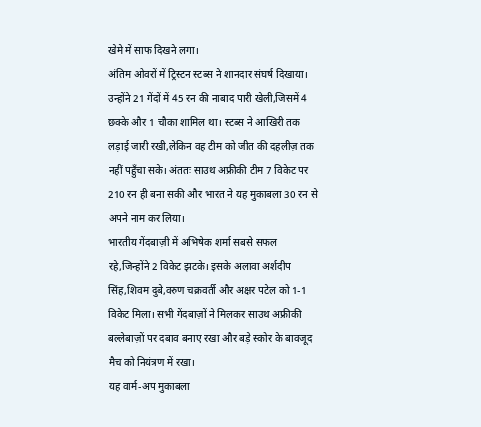खेमे में साफ दिखने लगा।
अंतिम ओवरों में ट्रिस्टन स्टब्स ने शानदार संघर्ष दिखाया। उन्होंने 21 गेंदों में 45 रन की नाबाद पारी खेली,जिसमें 4 छक्के और 1 चौका शामिल था। स्टब्स ने आखिरी तक लड़ाई जारी रखी,लेकिन वह टीम को जीत की दहलीज़ तक नहीं पहुँचा सके। अंततः साउथ अफ्रीकी टीम 7 विकेट पर 210 रन ही बना सकी और भारत ने यह मुकाबला 30 रन से अपने नाम कर लिया।
भारतीय गेंदबाज़ी में अभिषेक शर्मा सबसे सफल रहे,जिन्होंने 2 विकेट झटके। इसके अलावा अर्शदीप सिंह,शिवम दुबे,वरुण चक्रवर्ती और अक्षर पटेल को 1-1 विकेट मिला। सभी गेंदबाज़ों ने मिलकर साउथ अफ्रीकी बल्लेबाज़ों पर दबाव बनाए रखा और बड़े स्कोर के बावजूद मैच को नियंत्रण में रखा।
यह वार्म-अप मुकाबला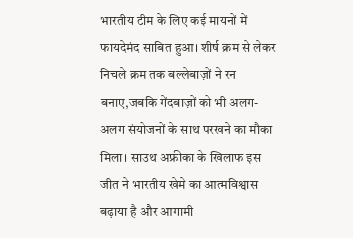भारतीय टीम के लिए कई मायनों में फायदेमंद साबित हुआ। शीर्ष क्रम से लेकर निचले क्रम तक बल्लेबाज़ों ने रन बनाए,जबकि गेंदबाज़ों को भी अलग-अलग संयोजनों के साथ परखने का मौका मिला। साउथ अफ्रीका के खिलाफ इस जीत ने भारतीय खेमे का आत्मविश्वास बढ़ाया है और आगामी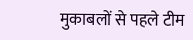मुकाबलों से पहले टीम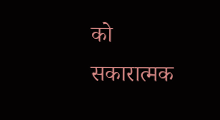को सकारात्मक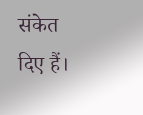संकेत दिए हैं।